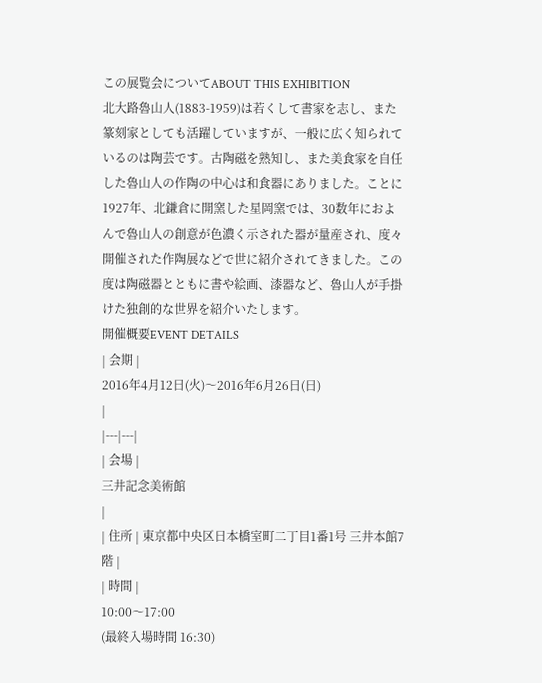この展覧会についてABOUT THIS EXHIBITION
北大路魯山人(1883-1959)は若くして書家を志し、また篆刻家としても活躍していますが、一般に広く知られているのは陶芸です。古陶磁を熟知し、また美食家を自任した魯山人の作陶の中心は和食器にありました。ことに1927年、北鎌倉に開窯した星岡窯では、30数年におよんで魯山人の創意が色濃く示された器が量産され、度々開催された作陶展などで世に紹介されてきました。この度は陶磁器とともに書や絵画、漆器など、魯山人が手掛けた独創的な世界を紹介いたします。
開催概要EVENT DETAILS
| 会期 |
2016年4月12日(火)〜2016年6月26日(日)
|
|---|---|
| 会場 |
三井記念美術館
|
| 住所 | 東京都中央区日本橋室町二丁目1番1号 三井本館7階 |
| 時間 |
10:00〜17:00
(最終入場時間 16:30)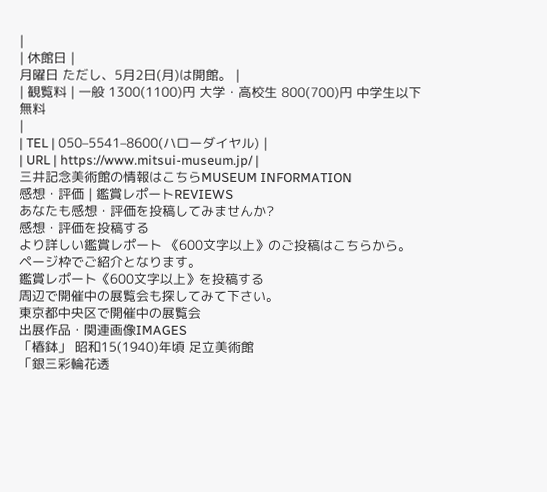|
| 休館日 |
月曜日 ただし、5月2日(月)は開館。 |
| 観覧料 | 一般 1300(1100)円 大学・高校生 800(700)円 中学生以下 無料
|
| TEL | 050–5541–8600(ハローダイヤル) |
| URL | https://www.mitsui-museum.jp/ |
三井記念美術館の情報はこちらMUSEUM INFORMATION
感想・評価 | 鑑賞レポートREVIEWS
あなたも感想・評価を投稿してみませんか?
感想・評価を投稿する
より詳しい鑑賞レポート 《600文字以上》のご投稿はこちらから。
ページ枠でご紹介となります。
鑑賞レポート《600文字以上》を投稿する
周辺で開催中の展覧会も探してみて下さい。
東京都中央区で開催中の展覧会
出展作品・関連画像IMAGES
「椿鉢」 昭和15(1940)年頃 足立美術館
「銀三彩輪花透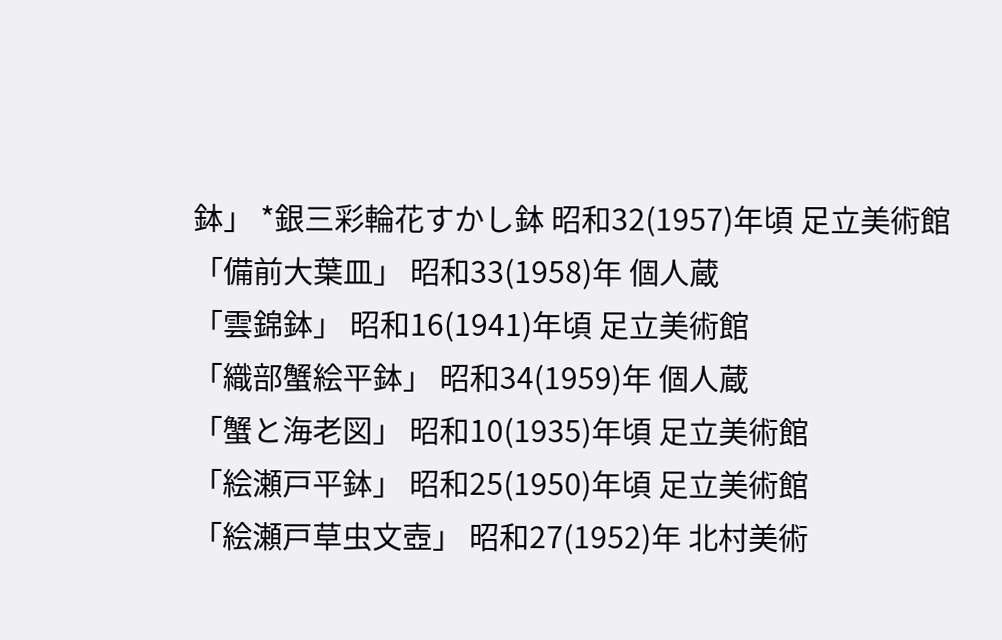鉢」 *銀三彩輪花すかし鉢 昭和32(1957)年頃 足立美術館
「備前大葉皿」 昭和33(1958)年 個人蔵
「雲錦鉢」 昭和16(1941)年頃 足立美術館
「織部蟹絵平鉢」 昭和34(1959)年 個人蔵
「蟹と海老図」 昭和10(1935)年頃 足立美術館
「絵瀬戸平鉢」 昭和25(1950)年頃 足立美術館
「絵瀬戸草虫文壺」 昭和27(1952)年 北村美術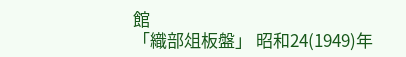館
「織部俎板盤」 昭和24(1949)年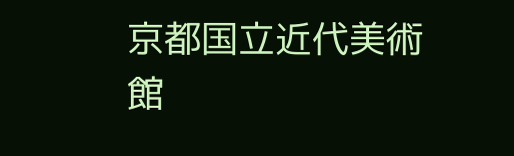京都国立近代美術館